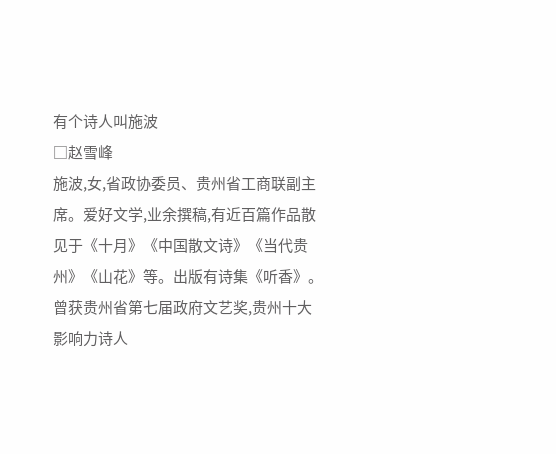有个诗人叫施波
□赵雪峰
施波,女,省政协委员、贵州省工商联副主席。爱好文学,业余撰稿,有近百篇作品散见于《十月》《中国散文诗》《当代贵州》《山花》等。出版有诗集《听香》。曾获贵州省第七届政府文艺奖,贵州十大影响力诗人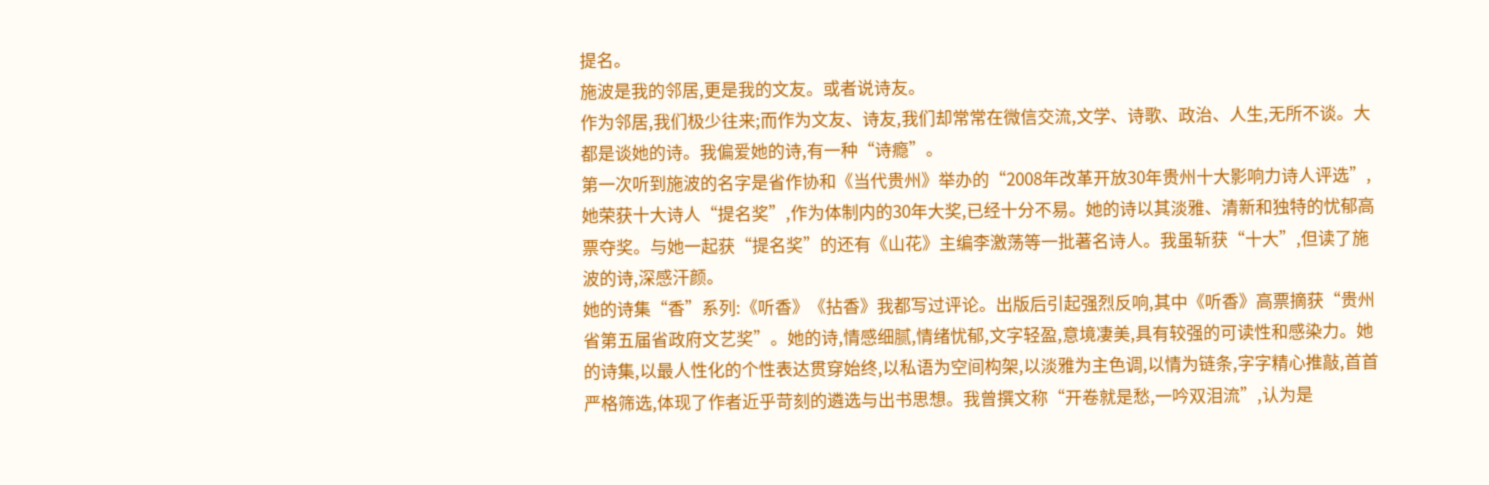提名。
施波是我的邻居,更是我的文友。或者说诗友。
作为邻居,我们极少往来;而作为文友、诗友,我们却常常在微信交流,文学、诗歌、政治、人生,无所不谈。大都是谈她的诗。我偏爱她的诗,有一种“诗瘾”。
第一次听到施波的名字是省作协和《当代贵州》举办的“2008年改革开放30年贵州十大影响力诗人评选”,她荣获十大诗人“提名奖”,作为体制内的30年大奖,已经十分不易。她的诗以其淡雅、清新和独特的忧郁高票夺奖。与她一起获“提名奖”的还有《山花》主编李激荡等一批著名诗人。我虽斩获“十大”,但读了施波的诗,深感汗颜。
她的诗集“香”系列:《听香》《拈香》我都写过评论。出版后引起强烈反响,其中《听香》高票摘获“贵州省第五届省政府文艺奖”。她的诗,情感细腻,情绪忧郁,文字轻盈,意境凄美,具有较强的可读性和感染力。她的诗集,以最人性化的个性表达贯穿始终,以私语为空间构架,以淡雅为主色调,以情为链条,字字精心推敲,首首严格筛选,体现了作者近乎苛刻的遴选与出书思想。我曾撰文称“开卷就是愁,一吟双泪流”,认为是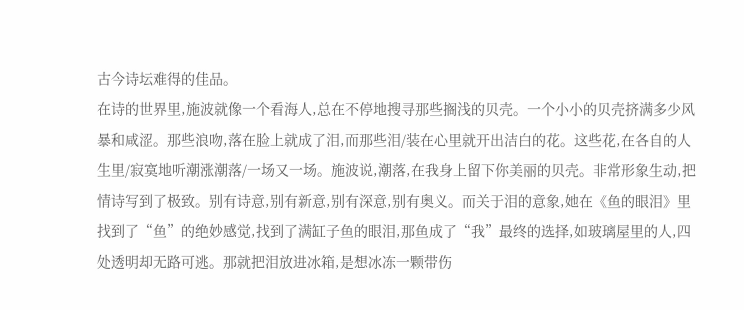古今诗坛难得的佳品。
在诗的世界里,施波就像一个看海人,总在不停地搜寻那些搁浅的贝壳。一个小小的贝壳挤满多少风暴和咸涩。那些浪吻,落在脸上就成了泪,而那些泪/装在心里就开出洁白的花。这些花,在各自的人生里/寂寞地听潮涨潮落/一场又一场。施波说,潮落,在我身上留下你美丽的贝壳。非常形象生动,把情诗写到了极致。别有诗意,别有新意,别有深意,别有奥义。而关于泪的意象,她在《鱼的眼泪》里找到了“鱼”的绝妙感觉,找到了满缸子鱼的眼泪,那鱼成了“我”最终的选择,如玻璃屋里的人,四处透明却无路可逃。那就把泪放进冰箱,是想冰冻一颗带伤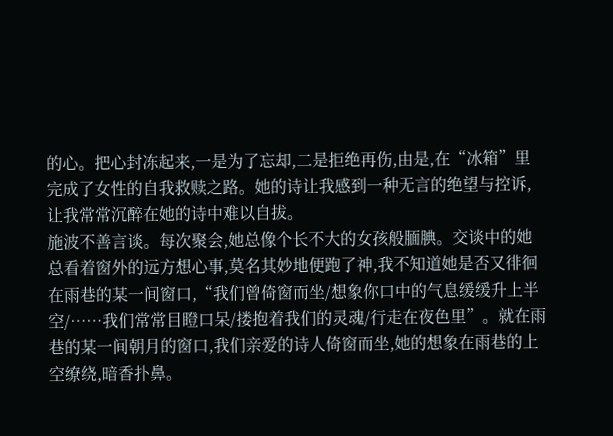的心。把心封冻起来,一是为了忘却,二是拒绝再伤,由是,在“冰箱”里完成了女性的自我救赎之路。她的诗让我感到一种无言的绝望与控诉,让我常常沉醉在她的诗中难以自拔。
施波不善言谈。每次聚会,她总像个长不大的女孩般腼腆。交谈中的她总看着窗外的远方想心事,莫名其妙地便跑了神,我不知道她是否又徘徊在雨巷的某一间窗口,“我们曾倚窗而坐/想象你口中的气息缓缓升上半空/……我们常常目瞪口呆/搂抱着我们的灵魂/行走在夜色里”。就在雨巷的某一间朝月的窗口,我们亲爱的诗人倚窗而坐,她的想象在雨巷的上空缭绕,暗香扑鼻。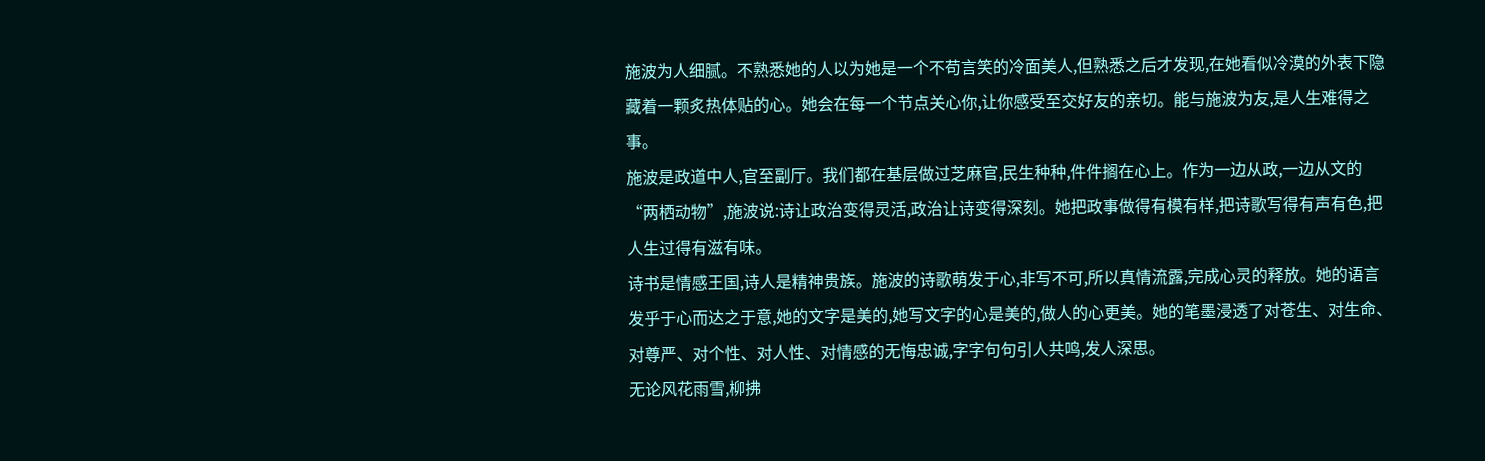施波为人细腻。不熟悉她的人以为她是一个不苟言笑的冷面美人,但熟悉之后才发现,在她看似冷漠的外表下隐藏着一颗炙热体贴的心。她会在每一个节点关心你,让你感受至交好友的亲切。能与施波为友,是人生难得之事。
施波是政道中人,官至副厅。我们都在基层做过芝麻官,民生种种,件件搁在心上。作为一边从政,一边从文的“两栖动物”,施波说:诗让政治变得灵活,政治让诗变得深刻。她把政事做得有模有样,把诗歌写得有声有色,把人生过得有滋有味。
诗书是情感王国,诗人是精神贵族。施波的诗歌萌发于心,非写不可,所以真情流露,完成心灵的释放。她的语言发乎于心而达之于意,她的文字是美的,她写文字的心是美的,做人的心更美。她的笔墨浸透了对苍生、对生命、对尊严、对个性、对人性、对情感的无悔忠诚,字字句句引人共鸣,发人深思。
无论风花雨雪,柳拂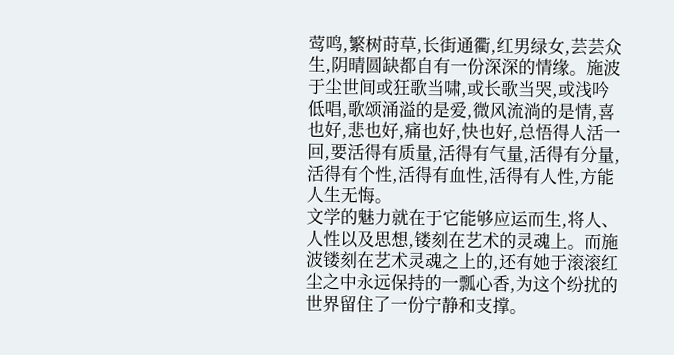莺鸣,繁树莳草,长街通衢,红男绿女,芸芸众生,阴晴圆缺都自有一份深深的情缘。施波于尘世间或狂歌当啸,或长歌当哭,或浅吟低唱,歌颂涌溢的是爱,微风流淌的是情,喜也好,悲也好,痛也好,快也好,总悟得人活一回,要活得有质量,活得有气量,活得有分量,活得有个性,活得有血性,活得有人性,方能人生无悔。
文学的魅力就在于它能够应运而生,将人、人性以及思想,镂刻在艺术的灵魂上。而施波镂刻在艺术灵魂之上的,还有她于滚滚红尘之中永远保持的一瓢心香,为这个纷扰的世界留住了一份宁静和支撑。